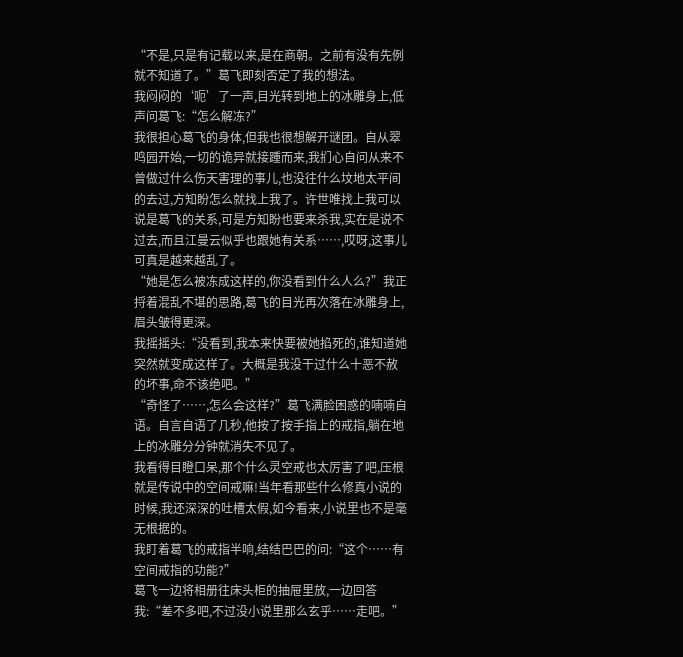“不是,只是有记载以来,是在商朝。之前有没有先例就不知道了。”葛飞即刻否定了我的想法。
我闷闷的‘呃’了一声,目光转到地上的冰雕身上,低声问葛飞:“怎么解冻?”
我很担心葛飞的身体,但我也很想解开谜团。自从翠鸣园开始,一切的诡异就接踵而来,我扪心自问从来不曾做过什么伤天害理的事儿,也没往什么坟地太平间的去过,方知盼怎么就找上我了。许世唯找上我可以说是葛飞的关系,可是方知盼也要来杀我,实在是说不过去,而且江曼云似乎也跟她有关系……,哎呀,这事儿可真是越来越乱了。
“她是怎么被冻成这样的,你没看到什么人么?”我正捋着混乱不堪的思路,葛飞的目光再次落在冰雕身上,眉头皱得更深。
我摇摇头:“没看到,我本来快要被她掐死的,谁知道她突然就变成这样了。大概是我没干过什么十恶不赦的坏事,命不该绝吧。”
“奇怪了……,怎么会这样?”葛飞满脸困惑的喃喃自语。自言自语了几秒,他按了按手指上的戒指,躺在地上的冰雕分分钟就消失不见了。
我看得目瞪口呆,那个什么灵空戒也太厉害了吧,压根就是传说中的空间戒嘛!当年看那些什么修真小说的时候,我还深深的吐槽太假,如今看来,小说里也不是毫无根据的。
我盯着葛飞的戒指半响,结结巴巴的问:“这个……有空间戒指的功能?”
葛飞一边将相册往床头柜的抽屉里放,一边回答我:“差不多吧,不过没小说里那么玄乎……走吧。”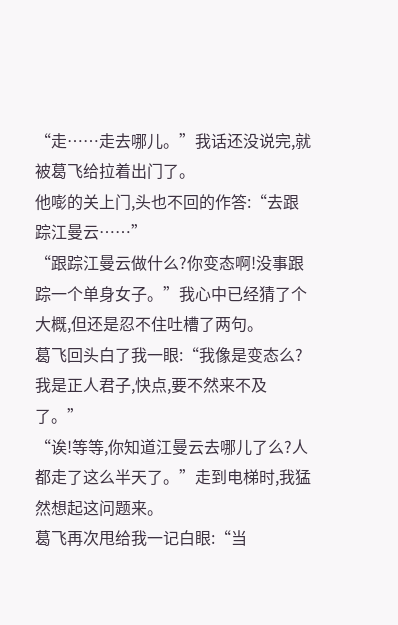“走……走去哪儿。”我话还没说完,就被葛飞给拉着出门了。
他嘭的关上门,头也不回的作答:“去跟踪江曼云……”
“跟踪江曼云做什么?你变态啊!没事跟踪一个单身女子。”我心中已经猜了个大概,但还是忍不住吐槽了两句。
葛飞回头白了我一眼:“我像是变态么?我是正人君子,快点,要不然来不及了。”
“诶!等等,你知道江曼云去哪儿了么?人都走了这么半天了。”走到电梯时,我猛然想起这问题来。
葛飞再次甩给我一记白眼:“当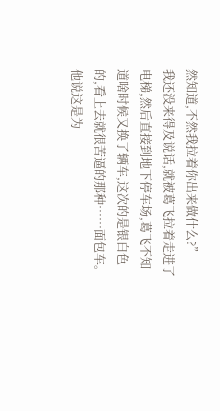然知道,不然我拉着你出来做什么?”
我还没来得及说话,就被葛飞拉着走进了电梯,然后直接到地下停车场,葛飞不知道啥时候又换了辆车,这次的是银白色的,看上去就很苦逼的那种……面包车。他说这是为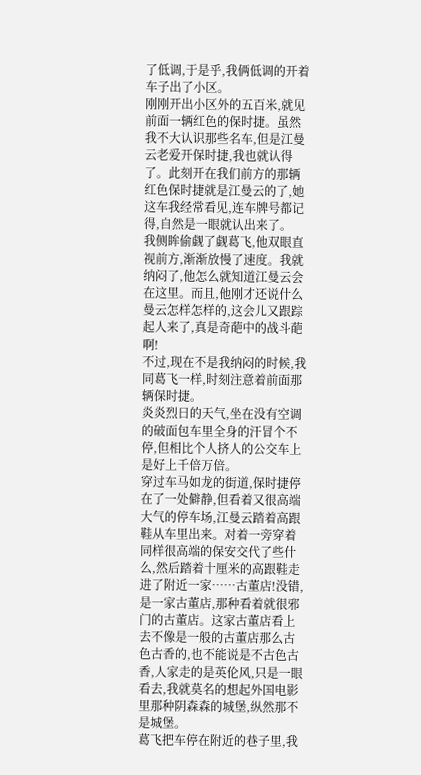了低调,于是乎,我俩低调的开着车子出了小区。
刚刚开出小区外的五百米,就见前面一辆红色的保时捷。虽然我不大认识那些名车,但是江曼云老爱开保时捷,我也就认得了。此刻开在我们前方的那辆红色保时捷就是江曼云的了,她这车我经常看见,连车牌号都记得,自然是一眼就认出来了。
我侧眸偷觑了觑葛飞,他双眼直视前方,渐渐放慢了速度。我就纳闷了,他怎么就知道江曼云会在这里。而且,他刚才还说什么曼云怎样怎样的,这会儿又跟踪起人来了,真是奇葩中的战斗葩啊!
不过,现在不是我纳闷的时候,我同葛飞一样,时刻注意着前面那辆保时捷。
炎炎烈日的天气,坐在没有空调的破面包车里全身的汗冒个不停,但相比个人挤人的公交车上是好上千倍万倍。
穿过车马如龙的街道,保时捷停在了一处僻静,但看着又很高端大气的停车场,江曼云踏着高跟鞋从车里出来。对着一旁穿着同样很高端的保安交代了些什么,然后踏着十厘米的高跟鞋走进了附近一家……古董店!没错,是一家古董店,那种看着就很邪门的古董店。这家古董店看上去不像是一般的古董店那么古色古香的,也不能说是不古色古香,人家走的是英伦风,只是一眼看去,我就莫名的想起外国电影里那种阴森森的城堡,纵然那不是城堡。
葛飞把车停在附近的巷子里,我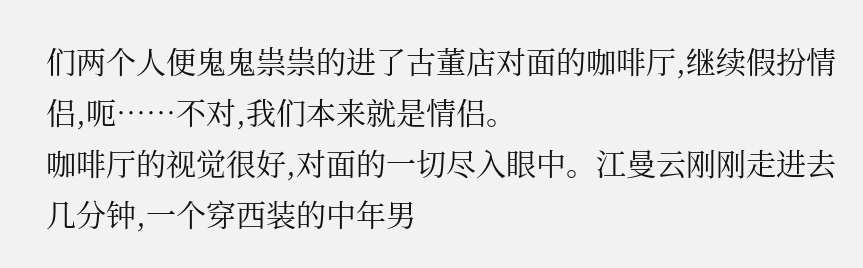们两个人便鬼鬼祟祟的进了古董店对面的咖啡厅,继续假扮情侣,呃……不对,我们本来就是情侣。
咖啡厅的视觉很好,对面的一切尽入眼中。江曼云刚刚走进去几分钟,一个穿西装的中年男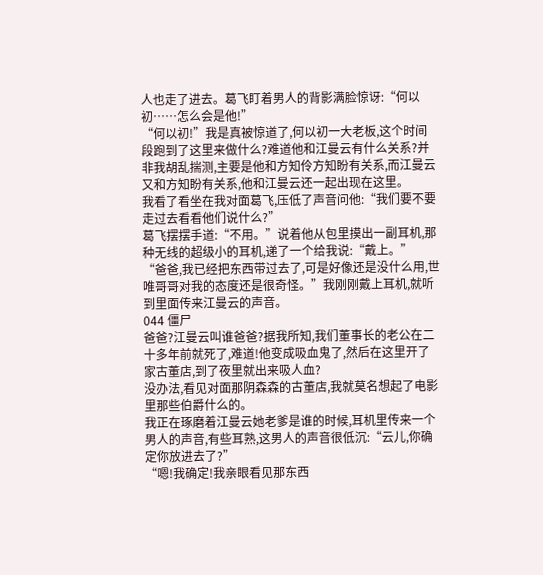人也走了进去。葛飞盯着男人的背影满脸惊讶:“何以初……怎么会是他!”
“何以初!”我是真被惊道了,何以初一大老板,这个时间段跑到了这里来做什么?难道他和江曼云有什么关系?并非我胡乱揣测,主要是他和方知伶方知盼有关系,而江曼云又和方知盼有关系,他和江曼云还一起出现在这里。
我看了看坐在我对面葛飞,压低了声音问他:“我们要不要走过去看看他们说什么?”
葛飞摆摆手道:“不用。”说着他从包里摸出一副耳机,那种无线的超级小的耳机,递了一个给我说:“戴上。”
“爸爸,我已经把东西带过去了,可是好像还是没什么用,世唯哥哥对我的态度还是很奇怪。”我刚刚戴上耳机,就听到里面传来江曼云的声音。
044 僵尸
爸爸?江曼云叫谁爸爸?据我所知,我们董事长的老公在二十多年前就死了,难道!他变成吸血鬼了,然后在这里开了家古董店,到了夜里就出来吸人血?
没办法,看见对面那阴森森的古董店,我就莫名想起了电影里那些伯爵什么的。
我正在琢磨着江曼云她老爹是谁的时候,耳机里传来一个男人的声音,有些耳熟,这男人的声音很低沉:“云儿,你确定你放进去了?”
“嗯!我确定!我亲眼看见那东西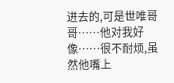进去的,可是世唯哥哥……他对我好像……很不耐烦,虽然他嘴上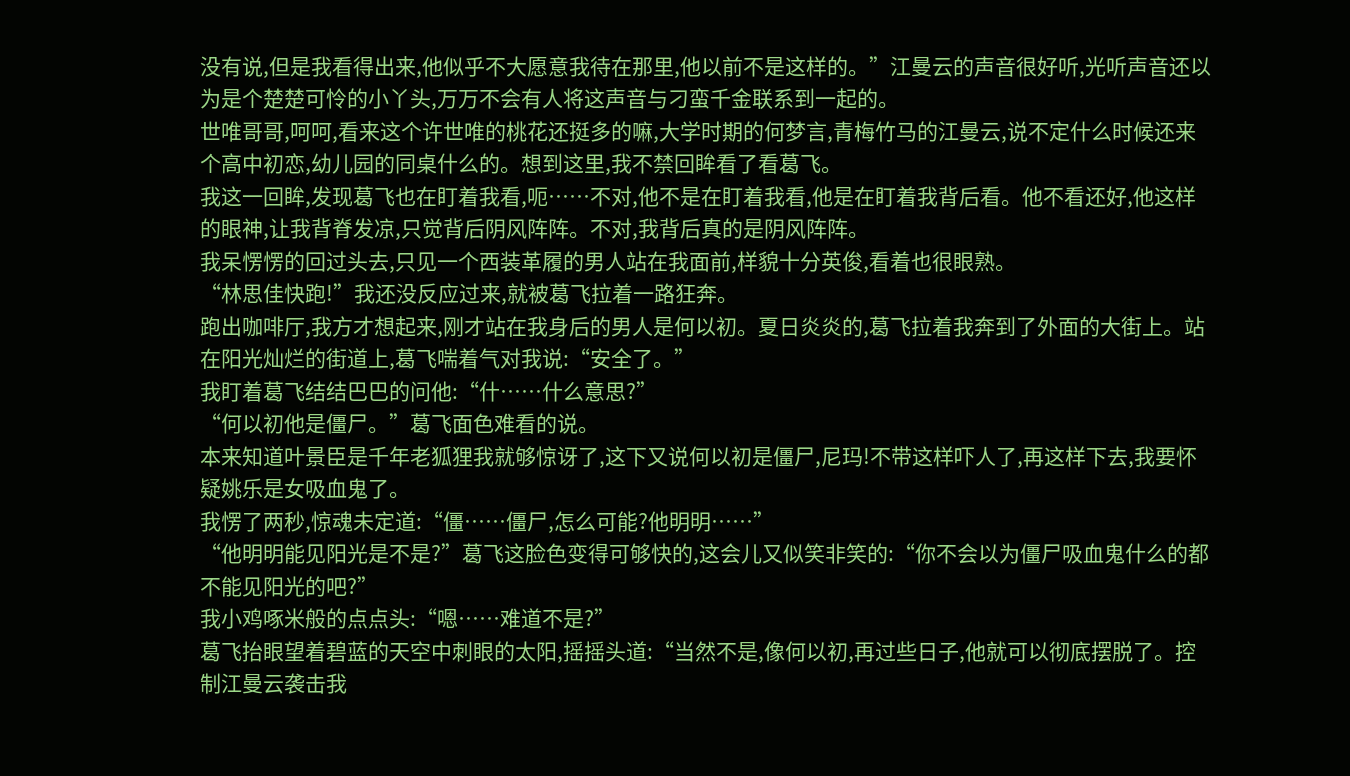没有说,但是我看得出来,他似乎不大愿意我待在那里,他以前不是这样的。”江曼云的声音很好听,光听声音还以为是个楚楚可怜的小丫头,万万不会有人将这声音与刁蛮千金联系到一起的。
世唯哥哥,呵呵,看来这个许世唯的桃花还挺多的嘛,大学时期的何梦言,青梅竹马的江曼云,说不定什么时候还来个高中初恋,幼儿园的同桌什么的。想到这里,我不禁回眸看了看葛飞。
我这一回眸,发现葛飞也在盯着我看,呃……不对,他不是在盯着我看,他是在盯着我背后看。他不看还好,他这样的眼神,让我背脊发凉,只觉背后阴风阵阵。不对,我背后真的是阴风阵阵。
我呆愣愣的回过头去,只见一个西装革履的男人站在我面前,样貌十分英俊,看着也很眼熟。
“林思佳快跑!”我还没反应过来,就被葛飞拉着一路狂奔。
跑出咖啡厅,我方才想起来,刚才站在我身后的男人是何以初。夏日炎炎的,葛飞拉着我奔到了外面的大街上。站在阳光灿烂的街道上,葛飞喘着气对我说:“安全了。”
我盯着葛飞结结巴巴的问他:“什……什么意思?”
“何以初他是僵尸。”葛飞面色难看的说。
本来知道叶景臣是千年老狐狸我就够惊讶了,这下又说何以初是僵尸,尼玛!不带这样吓人了,再这样下去,我要怀疑姚乐是女吸血鬼了。
我愣了两秒,惊魂未定道:“僵……僵尸,怎么可能?他明明……”
“他明明能见阳光是不是?”葛飞这脸色变得可够快的,这会儿又似笑非笑的:“你不会以为僵尸吸血鬼什么的都不能见阳光的吧?”
我小鸡啄米般的点点头:“嗯……难道不是?”
葛飞抬眼望着碧蓝的天空中刺眼的太阳,摇摇头道:“当然不是,像何以初,再过些日子,他就可以彻底摆脱了。控制江曼云袭击我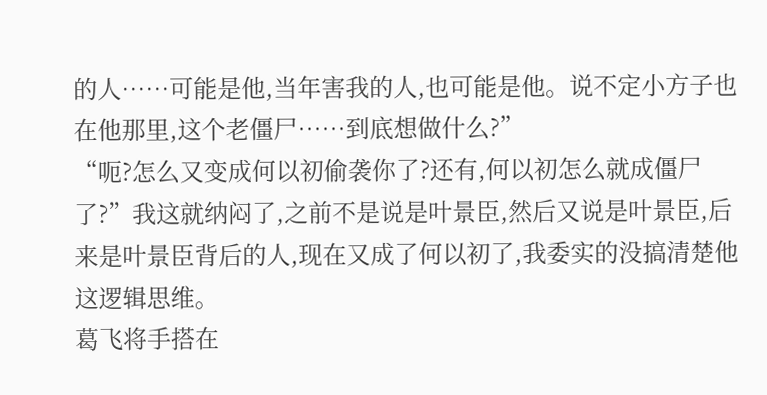的人……可能是他,当年害我的人,也可能是他。说不定小方子也在他那里,这个老僵尸……到底想做什么?”
“呃?怎么又变成何以初偷袭你了?还有,何以初怎么就成僵尸了?”我这就纳闷了,之前不是说是叶景臣,然后又说是叶景臣,后来是叶景臣背后的人,现在又成了何以初了,我委实的没搞清楚他这逻辑思维。
葛飞将手搭在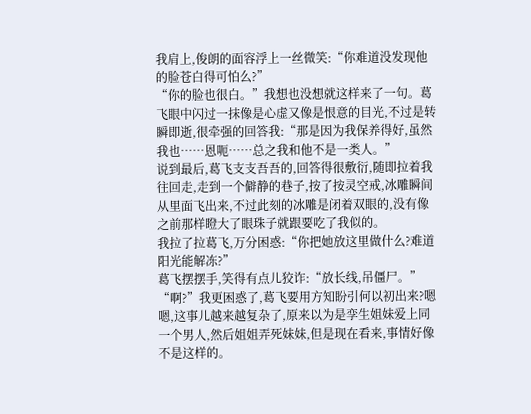我肩上,俊朗的面容浮上一丝微笑:“你难道没发现他的脸苍白得可怕么?”
“你的脸也很白。”我想也没想就这样来了一句。葛飞眼中闪过一抹像是心虚又像是恨意的目光,不过是转瞬即逝,很牵强的回答我:“那是因为我保养得好,虽然我也……恩呃……总之我和他不是一类人。”
说到最后,葛飞支支吾吾的,回答得很敷衍,随即拉着我往回走,走到一个僻静的巷子,按了按灵空戒,冰雕瞬间从里面飞出来,不过此刻的冰雕是闭着双眼的,没有像之前那样瞪大了眼珠子就跟要吃了我似的。
我拉了拉葛飞,万分困惑:“你把她放这里做什么?难道阳光能解冻?”
葛飞摆摆手,笑得有点儿狡诈:“放长线,吊僵尸。”
“啊?”我更困惑了,葛飞要用方知盼引何以初出来?嗯嗯,这事儿越来越复杂了,原来以为是孪生姐妹爱上同一个男人,然后姐姐弄死妹妹,但是现在看来,事情好像不是这样的。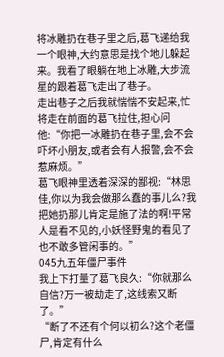将冰雕扔在巷子里之后,葛飞递给我一个眼神,大约意思是找个地儿躲起来。我看了眼躺在地上冰雕,大步流星的跟着葛飞走出了巷子。
走出巷子之后我就惴惴不安起来,忙将走在前面的葛飞拉住,担心问他:“你把一冰雕扔在巷子里,会不会吓坏小朋友,或者会有人报警,会不会惹麻烦。”
葛飞眼神里透着深深的鄙视:“林思佳,你以为我会做那么蠢的事儿么?我把她扔那儿肯定是施了法的啊!平常人是看不见的,小妖怪野鬼的看见了也不敢多管闲事的。”
045九五年僵尸事件
我上下打量了葛飞良久:“你就那么自信?万一被劫走了,这线索又断了。”
“断了不还有个何以初么?这个老僵尸,肯定有什么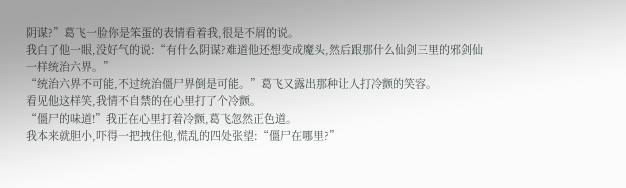阴谋?”葛飞一脸你是笨蛋的表情看着我,很是不屑的说。
我白了他一眼,没好气的说:“有什么阴谋?难道他还想变成魔头,然后跟那什么仙剑三里的邪剑仙一样统治六界。”
“统治六界不可能,不过统治僵尸界倒是可能。”葛飞又露出那种让人打冷颤的笑容。
看见他这样笑,我情不自禁的在心里打了个冷颤。
“僵尸的味道!”我正在心里打着冷颤,葛飞忽然正色道。
我本来就胆小,吓得一把拽住他,慌乱的四处张望:“僵尸在哪里?”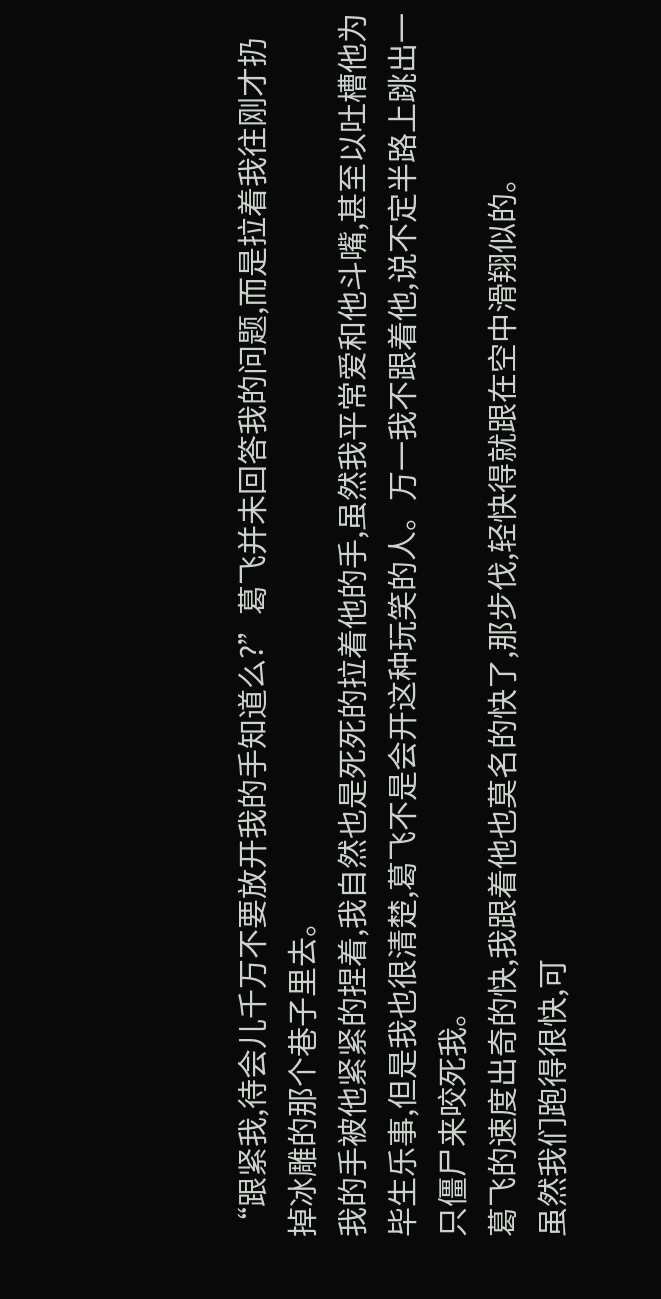“跟紧我,待会儿千万不要放开我的手知道么?”葛飞并未回答我的问题,而是拉着我往刚才扔掉冰雕的那个巷子里去。
我的手被他紧紧的捏着,我自然也是死死的拉着他的手,虽然我平常爱和他斗嘴,甚至以吐槽他为毕生乐事,但是我也很清楚,葛飞不是会开这种玩笑的人。万一我不跟着他,说不定半路上跳出一只僵尸来咬死我。
葛飞的速度出奇的快,我跟着他也莫名的快了,那步伐,轻快得就跟在空中滑翔似的。
虽然我们跑得很快,可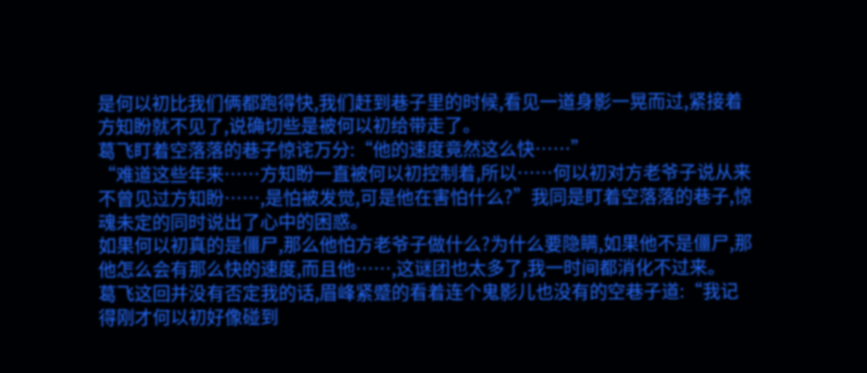是何以初比我们俩都跑得快,我们赶到巷子里的时候,看见一道身影一晃而过,紧接着方知盼就不见了,说确切些是被何以初给带走了。
葛飞盯着空落落的巷子惊诧万分:“他的速度竟然这么快……”
“难道这些年来……方知盼一直被何以初控制着,所以……何以初对方老爷子说从来不曾见过方知盼……,是怕被发觉,可是他在害怕什么?”我同是盯着空落落的巷子,惊魂未定的同时说出了心中的困惑。
如果何以初真的是僵尸,那么他怕方老爷子做什么?为什么要隐瞒,如果他不是僵尸,那他怎么会有那么快的速度,而且他……,这谜团也太多了,我一时间都消化不过来。
葛飞这回并没有否定我的话,眉峰紧蹙的看着连个鬼影儿也没有的空巷子道:“我记得刚才何以初好像碰到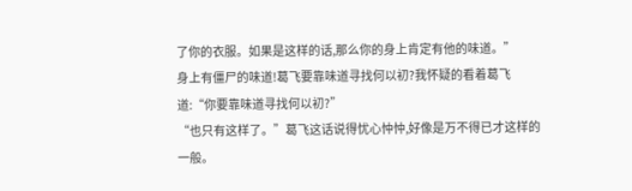了你的衣服。如果是这样的话,那么你的身上肯定有他的味道。”
身上有僵尸的味道!葛飞要靠味道寻找何以初?我怀疑的看着葛飞道:“你要靠味道寻找何以初?”
“也只有这样了。”葛飞这话说得忧心忡忡,好像是万不得已才这样的一般。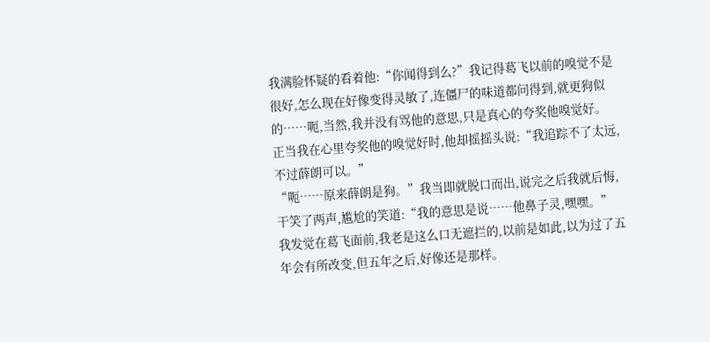我满脸怀疑的看着他:“你闻得到么?”我记得葛飞以前的嗅觉不是很好,怎么现在好像变得灵敏了,连僵尸的味道都问得到,就更狗似的……呃,当然,我并没有骂他的意思,只是真心的夸奖他嗅觉好。
正当我在心里夸奖他的嗅觉好时,他却摇摇头说:“我追踪不了太远,不过薛朗可以。”
“呃……原来薛朗是狗。”我当即就脱口而出,说完之后我就后悔,干笑了两声,尴尬的笑道:“我的意思是说……他鼻子灵,嘿嘿。”
我发觉在葛飞面前,我老是这么口无遮拦的,以前是如此,以为过了五年会有所改变,但五年之后,好像还是那样。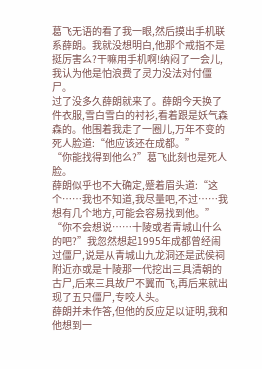葛飞无语的看了我一眼,然后摸出手机联系薛朗。我就没想明白,他那个戒指不是挺厉害么?干嘛用手机啊!纳闷了一会儿,我认为他是怕浪费了灵力没法对付僵尸。
过了没多久薛朗就来了。薛朗今天换了件衣服,雪白雪白的衬衫,看着跟是妖气森森的。他围着我走了一圈儿,万年不变的死人脸道:“他应该还在成都。”
“你能找得到他么?”葛飞此刻也是死人脸。
薛朗似乎也不大确定,蹙着眉头道:“这个……我也不知道,我尽量吧,不过……我想有几个地方,可能会容易找到他。”
“你不会想说……十陵或者青城山什么的吧?”我忽然想起1995年成都曾经闹过僵尸,说是从青城山九龙洞还是武侯祠附近亦或是十陵那一代挖出三具清朝的古尸,后来三具故尸不翼而飞,再后来就出现了五只僵尸,专咬人头。
薛朗并未作答,但他的反应足以证明,我和他想到一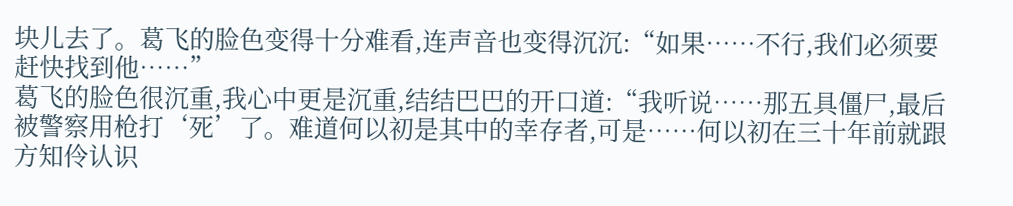块儿去了。葛飞的脸色变得十分难看,连声音也变得沉沉:“如果……不行,我们必须要赶快找到他……”
葛飞的脸色很沉重,我心中更是沉重,结结巴巴的开口道:“我听说……那五具僵尸,最后被警察用枪打‘死’了。难道何以初是其中的幸存者,可是……何以初在三十年前就跟方知伶认识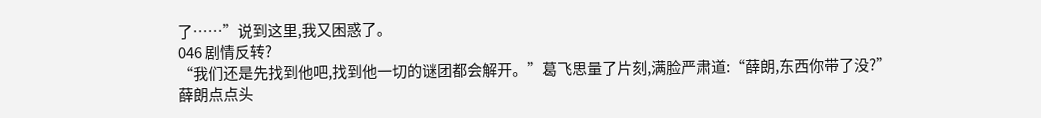了……”说到这里,我又困惑了。
046 剧情反转?
“我们还是先找到他吧,找到他一切的谜团都会解开。”葛飞思量了片刻,满脸严肃道:“薛朗,东西你带了没?”
薛朗点点头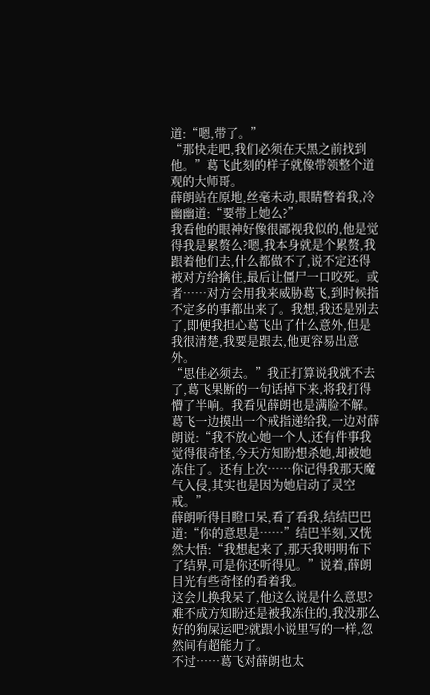道:“嗯,带了。”
“那快走吧,我们必须在天黑之前找到他。”葛飞此刻的样子就像带领整个道观的大师哥。
薛朗站在原地,丝毫未动,眼睛瞥着我,冷幽幽道:“要带上她么?”
我看他的眼神好像很鄙视我似的,他是觉得我是累赘么?嗯,我本身就是个累赘,我跟着他们去,什么都做不了,说不定还得被对方给擒住,最后让僵尸一口咬死。或者……对方会用我来威胁葛飞,到时候指不定多的事都出来了。我想,我还是别去了,即便我担心葛飞出了什么意外,但是我很清楚,我要是跟去,他更容易出意外。
“思佳必须去。”我正打算说我就不去了,葛飞果断的一句话掉下来,将我打得懵了半响。我看见薛朗也是满脸不解。
葛飞一边摸出一个戒指递给我,一边对薛朗说:“我不放心她一个人,还有件事我觉得很奇怪,今天方知盼想杀她,却被她冻住了。还有上次……你记得我那天魔气入侵,其实也是因为她启动了灵空戒。”
薛朗听得目瞪口呆,看了看我,结结巴巴道:“你的意思是……”结巴半刻,又恍然大悟:“我想起来了,那天我明明布下了结界,可是你还听得见。”说着,薛朗目光有些奇怪的看着我。
这会儿换我呆了,他这么说是什么意思?难不成方知盼还是被我冻住的,我没那么好的狗屎运吧?就跟小说里写的一样,忽然间有超能力了。
不过……葛飞对薛朗也太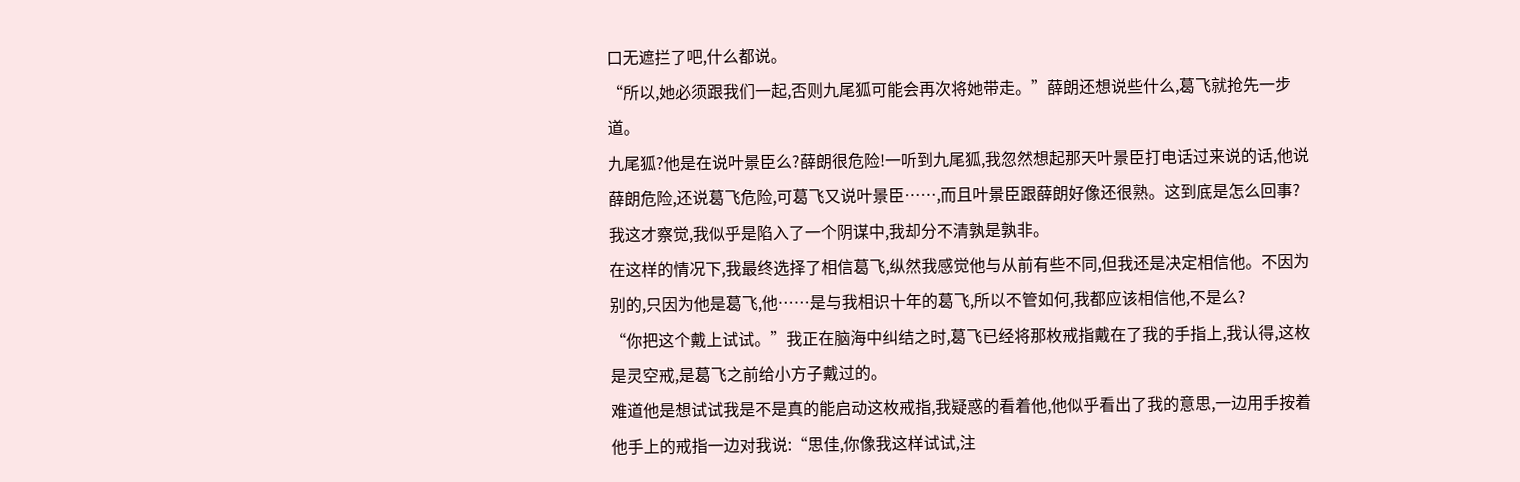口无遮拦了吧,什么都说。
“所以,她必须跟我们一起,否则九尾狐可能会再次将她带走。”薛朗还想说些什么,葛飞就抢先一步道。
九尾狐?他是在说叶景臣么?薛朗很危险!一听到九尾狐,我忽然想起那天叶景臣打电话过来说的话,他说薛朗危险,还说葛飞危险,可葛飞又说叶景臣……,而且叶景臣跟薛朗好像还很熟。这到底是怎么回事?我这才察觉,我似乎是陷入了一个阴谋中,我却分不清孰是孰非。
在这样的情况下,我最终选择了相信葛飞,纵然我感觉他与从前有些不同,但我还是决定相信他。不因为别的,只因为他是葛飞,他……是与我相识十年的葛飞,所以不管如何,我都应该相信他,不是么?
“你把这个戴上试试。”我正在脑海中纠结之时,葛飞已经将那枚戒指戴在了我的手指上,我认得,这枚是灵空戒,是葛飞之前给小方子戴过的。
难道他是想试试我是不是真的能启动这枚戒指,我疑惑的看着他,他似乎看出了我的意思,一边用手按着他手上的戒指一边对我说:“思佳,你像我这样试试,注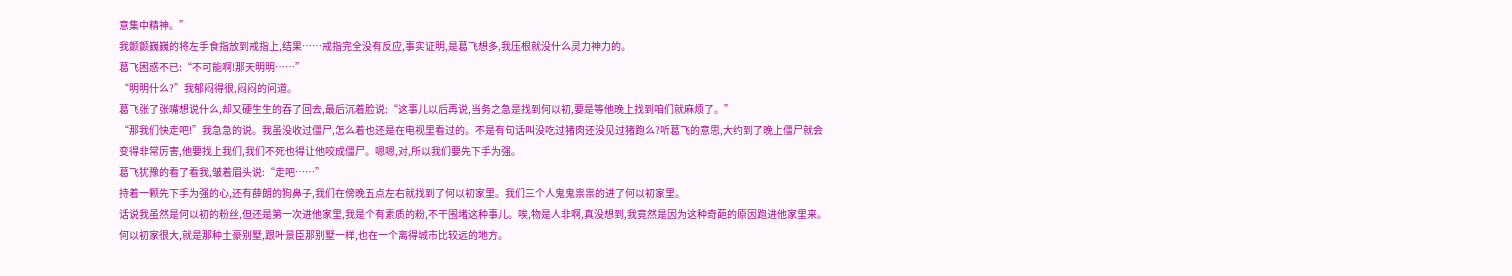意集中精神。”
我颤颤巍巍的将左手食指放到戒指上,结果……戒指完全没有反应,事实证明,是葛飞想多,我压根就没什么灵力神力的。
葛飞困惑不已:“不可能啊!那天明明……”
“明明什么?”我郁闷得很,闷闷的问道。
葛飞张了张嘴想说什么,却又硬生生的吞了回去,最后沉着脸说:“这事儿以后再说,当务之急是找到何以初,要是等他晚上找到咱们就麻烦了。”
“那我们快走吧!”我急急的说。我虽没收过僵尸,怎么着也还是在电视里看过的。不是有句话叫没吃过猪肉还没见过猪跑么?听葛飞的意思,大约到了晚上僵尸就会变得非常厉害,他要找上我们,我们不死也得让他咬成僵尸。嗯嗯,对,所以我们要先下手为强。
葛飞犹豫的看了看我,皱着眉头说:“走吧……”
持着一颗先下手为强的心,还有薛朗的狗鼻子,我们在傍晚五点左右就找到了何以初家里。我们三个人鬼鬼祟祟的进了何以初家里。
话说我虽然是何以初的粉丝,但还是第一次进他家里,我是个有素质的粉,不干围堵这种事儿。唉,物是人非啊,真没想到,我竟然是因为这种奇葩的原因跑进他家里来。
何以初家很大,就是那种土豪别墅,跟叶景臣那别墅一样,也在一个离得城市比较远的地方。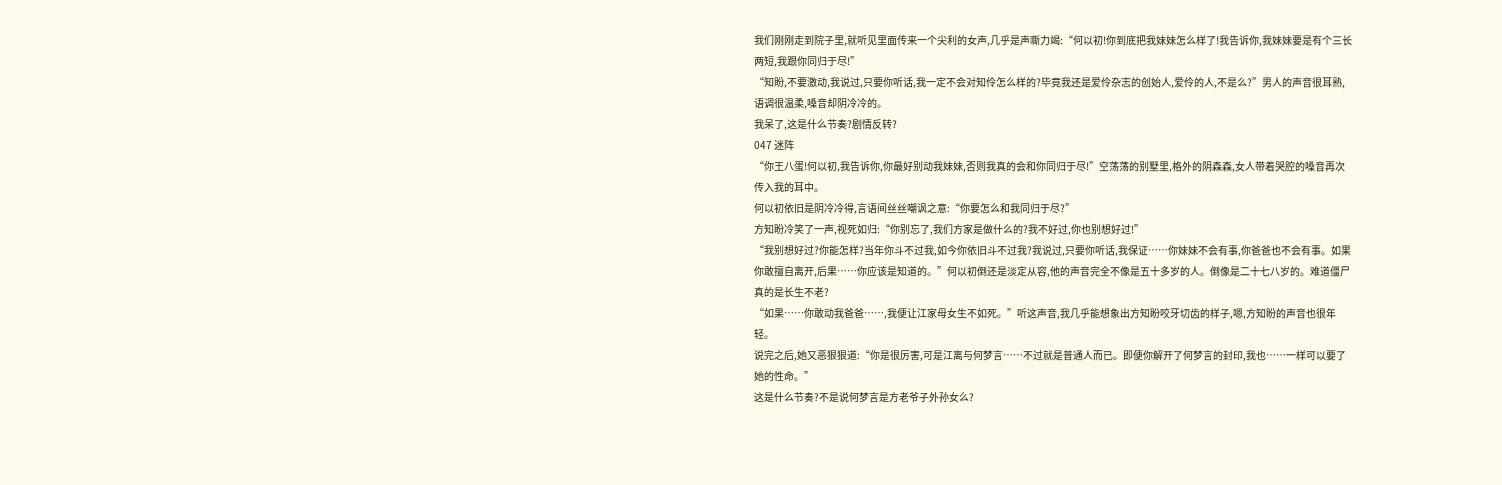我们刚刚走到院子里,就听见里面传来一个尖利的女声,几乎是声嘶力竭:“何以初!你到底把我妹妹怎么样了!我告诉你,我妹妹要是有个三长两短,我跟你同归于尽!”
“知盼,不要激动,我说过,只要你听话,我一定不会对知伶怎么样的?毕竟我还是爱伶杂志的创始人,爱伶的人,不是么?”男人的声音很耳熟,语调很温柔,嗓音却阴冷冷的。
我呆了,这是什么节奏?剧情反转?
047 迷阵
“你王八蛋!何以初,我告诉你,你最好别动我妹妹,否则我真的会和你同归于尽!”空荡荡的别墅里,格外的阴森森,女人带着哭腔的嗓音再次传入我的耳中。
何以初依旧是阴冷冷得,言语间丝丝嘲讽之意:“你要怎么和我同归于尽?”
方知盼冷笑了一声,视死如归:“你别忘了,我们方家是做什么的?我不好过,你也别想好过!”
“我别想好过?你能怎样?当年你斗不过我,如今你依旧斗不过我?我说过,只要你听话,我保证……你妹妹不会有事,你爸爸也不会有事。如果你敢擅自离开,后果……你应该是知道的。”何以初倒还是淡定从容,他的声音完全不像是五十多岁的人。倒像是二十七八岁的。难道僵尸真的是长生不老?
“如果……你敢动我爸爸……,我便让江家母女生不如死。”听这声音,我几乎能想象出方知盼咬牙切齿的样子,嗯,方知盼的声音也很年轻。
说完之后,她又恶狠狠道:“你是很厉害,可是江离与何梦言……不过就是普通人而已。即便你解开了何梦言的封印,我也……一样可以要了她的性命。”
这是什么节奏?不是说何梦言是方老爷子外孙女么?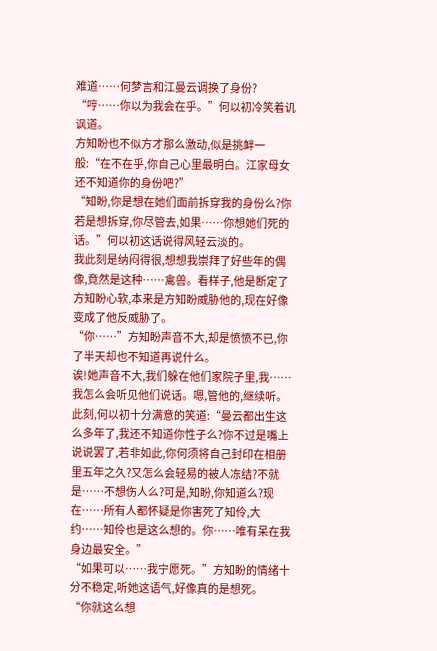难道……何梦言和江曼云调换了身份?
“哼……你以为我会在乎。”何以初冷笑着讥讽道。
方知盼也不似方才那么激动,似是挑衅一般:“在不在乎,你自己心里最明白。江家母女还不知道你的身份吧?”
“知盼,你是想在她们面前拆穿我的身份么?你若是想拆穿,你尽管去,如果……你想她们死的话。”何以初这话说得风轻云淡的。
我此刻是纳闷得很,想想我崇拜了好些年的偶像,竟然是这种……禽兽。看样子,他是断定了方知盼心软,本来是方知盼威胁他的,现在好像变成了他反威胁了。
“你……”方知盼声音不大,却是愤愤不已,你了半天却也不知道再说什么。
诶!她声音不大,我们躲在他们家院子里,我……我怎么会听见他们说话。嗯,管他的,继续听。此刻,何以初十分满意的笑道:“曼云都出生这么多年了,我还不知道你性子么?你不过是嘴上说说罢了,若非如此,你何须将自己封印在相册里五年之久?又怎么会轻易的被人冻结?不就是……不想伤人么?可是,知盼,你知道么?现在……所有人都怀疑是你害死了知伶,大约……知伶也是这么想的。你……唯有呆在我身边最安全。”
“如果可以……我宁愿死。”方知盼的情绪十分不稳定,听她这语气,好像真的是想死。
“你就这么想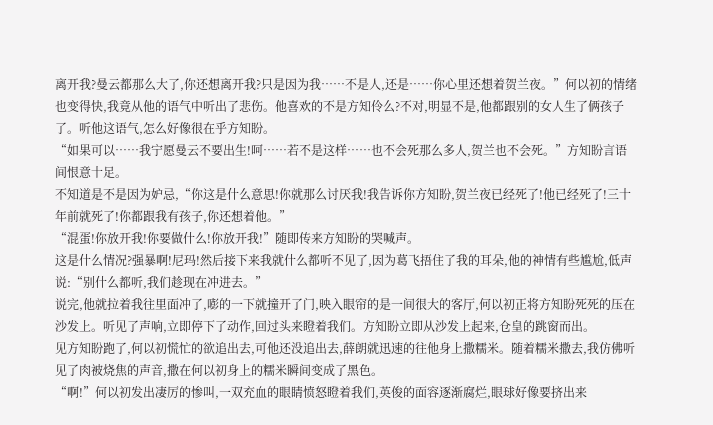离开我?曼云都那么大了,你还想离开我?只是因为我……不是人,还是……你心里还想着贺兰夜。”何以初的情绪也变得快,我竟从他的语气中听出了悲伤。他喜欢的不是方知伶么?不对,明显不是,他都跟别的女人生了俩孩子了。听他这语气,怎么好像很在乎方知盼。
“如果可以……我宁愿曼云不要出生!呵……若不是这样……也不会死那么多人,贺兰也不会死。”方知盼言语间恨意十足。
不知道是不是因为妒忌,“你这是什么意思!你就那么讨厌我!我告诉你方知盼,贺兰夜已经死了!他已经死了!三十年前就死了!你都跟我有孩子,你还想着他。”
“混蛋!你放开我!你要做什么!你放开我!”随即传来方知盼的哭喊声。
这是什么情况?强暴啊!尼玛!然后接下来我就什么都听不见了,因为葛飞捂住了我的耳朵,他的神情有些尴尬,低声说:“别什么都听,我们趁现在冲进去。”
说完,他就拉着我往里面冲了,嘭的一下就撞开了门,映入眼帘的是一间很大的客厅,何以初正将方知盼死死的压在沙发上。听见了声响,立即停下了动作,回过头来瞪着我们。方知盼立即从沙发上起来,仓皇的跳窗而出。
见方知盼跑了,何以初慌忙的欲追出去,可他还没追出去,薛朗就迅速的往他身上撒糯米。随着糯米撒去,我仿佛听见了肉被烧焦的声音,撒在何以初身上的糯米瞬间变成了黑色。
“啊!”何以初发出凄厉的惨叫,一双充血的眼睛愤怒瞪着我们,英俊的面容逐渐腐烂,眼球好像要挤出来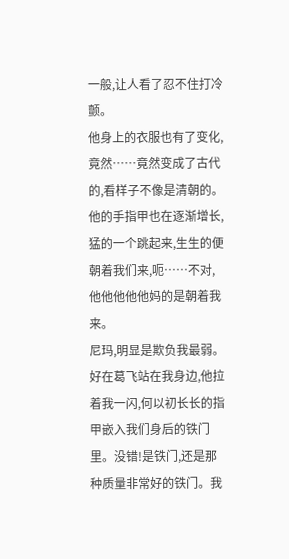一般,让人看了忍不住打冷颤。
他身上的衣服也有了变化,竟然……竟然变成了古代的,看样子不像是清朝的。他的手指甲也在逐渐增长,猛的一个跳起来,生生的便朝着我们来,呃……不对,他他他他他妈的是朝着我来。
尼玛,明显是欺负我最弱。好在葛飞站在我身边,他拉着我一闪,何以初长长的指甲嵌入我们身后的铁门里。没错!是铁门,还是那种质量非常好的铁门。我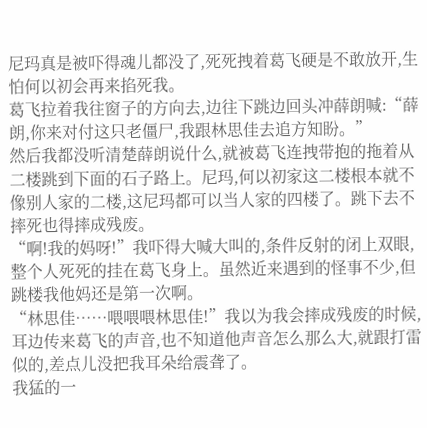尼玛真是被吓得魂儿都没了,死死拽着葛飞硬是不敢放开,生怕何以初会再来掐死我。
葛飞拉着我往窗子的方向去,边往下跳边回头冲薛朗喊:“薛朗,你来对付这只老僵尸,我跟林思佳去追方知盼。”
然后我都没听清楚薛朗说什么,就被葛飞连拽带抱的拖着从二楼跳到下面的石子路上。尼玛,何以初家这二楼根本就不像别人家的二楼,这尼玛都可以当人家的四楼了。跳下去不摔死也得摔成残废。
“啊!我的妈呀!”我吓得大喊大叫的,条件反射的闭上双眼,整个人死死的挂在葛飞身上。虽然近来遇到的怪事不少,但跳楼我他妈还是第一次啊。
“林思佳……喂喂喂林思佳!”我以为我会摔成残废的时候,耳边传来葛飞的声音,也不知道他声音怎么那么大,就跟打雷似的,差点儿没把我耳朵给震聋了。
我猛的一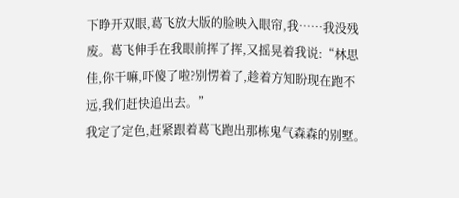下睁开双眼,葛飞放大版的脸映入眼帘,我……我没残废。葛飞伸手在我眼前挥了挥,又摇晃着我说:“林思佳,你干嘛,吓傻了啦?别愣着了,趁着方知盼现在跑不远,我们赶快追出去。”
我定了定色,赶紧跟着葛飞跑出那栋鬼气森森的别墅。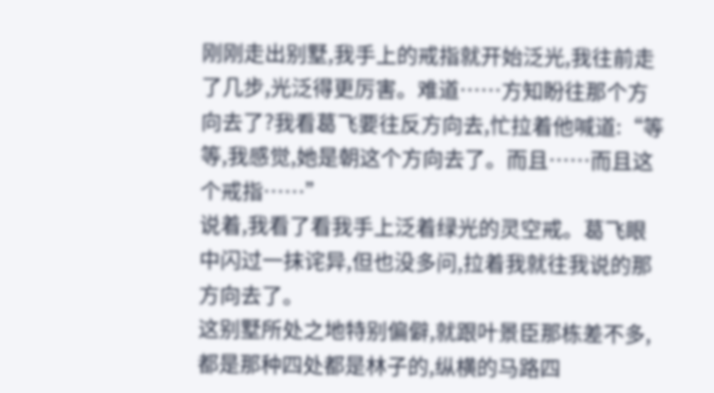刚刚走出别墅,我手上的戒指就开始泛光,我往前走了几步,光泛得更厉害。难道……方知盼往那个方向去了?我看葛飞要往反方向去,忙拉着他喊道:“等等,我感觉,她是朝这个方向去了。而且……而且这个戒指……”
说着,我看了看我手上泛着绿光的灵空戒。葛飞眼中闪过一抹诧异,但也没多问,拉着我就往我说的那方向去了。
这别墅所处之地特别偏僻,就跟叶景臣那栋差不多,都是那种四处都是林子的,纵横的马路四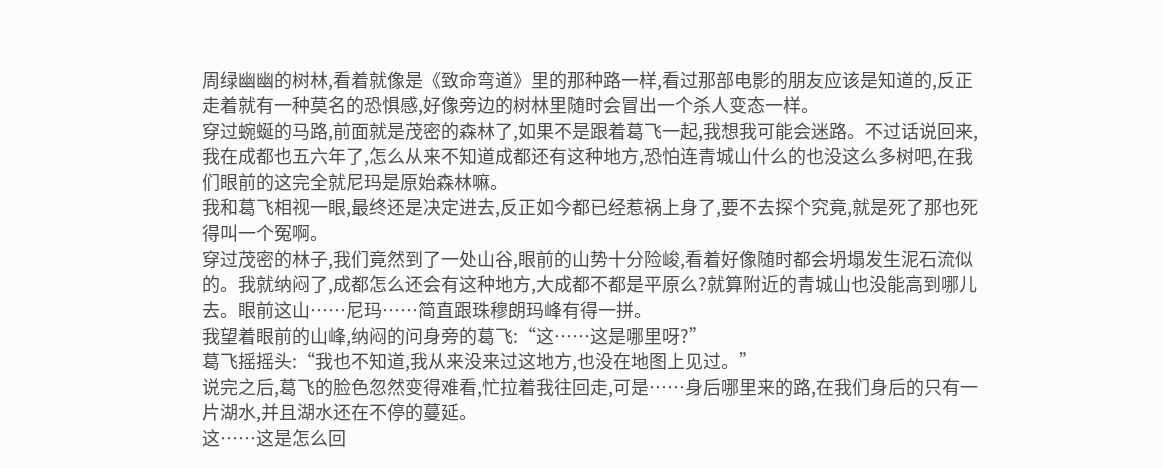周绿幽幽的树林,看着就像是《致命弯道》里的那种路一样,看过那部电影的朋友应该是知道的,反正走着就有一种莫名的恐惧感,好像旁边的树林里随时会冒出一个杀人变态一样。
穿过蜿蜒的马路,前面就是茂密的森林了,如果不是跟着葛飞一起,我想我可能会迷路。不过话说回来,我在成都也五六年了,怎么从来不知道成都还有这种地方,恐怕连青城山什么的也没这么多树吧,在我们眼前的这完全就尼玛是原始森林嘛。
我和葛飞相视一眼,最终还是决定进去,反正如今都已经惹祸上身了,要不去探个究竟,就是死了那也死得叫一个冤啊。
穿过茂密的林子,我们竟然到了一处山谷,眼前的山势十分险峻,看着好像随时都会坍塌发生泥石流似的。我就纳闷了,成都怎么还会有这种地方,大成都不都是平原么?就算附近的青城山也没能高到哪儿去。眼前这山……尼玛……简直跟珠穆朗玛峰有得一拼。
我望着眼前的山峰,纳闷的问身旁的葛飞:“这……这是哪里呀?”
葛飞摇摇头:“我也不知道,我从来没来过这地方,也没在地图上见过。”
说完之后,葛飞的脸色忽然变得难看,忙拉着我往回走,可是……身后哪里来的路,在我们身后的只有一片湖水,并且湖水还在不停的蔓延。
这……这是怎么回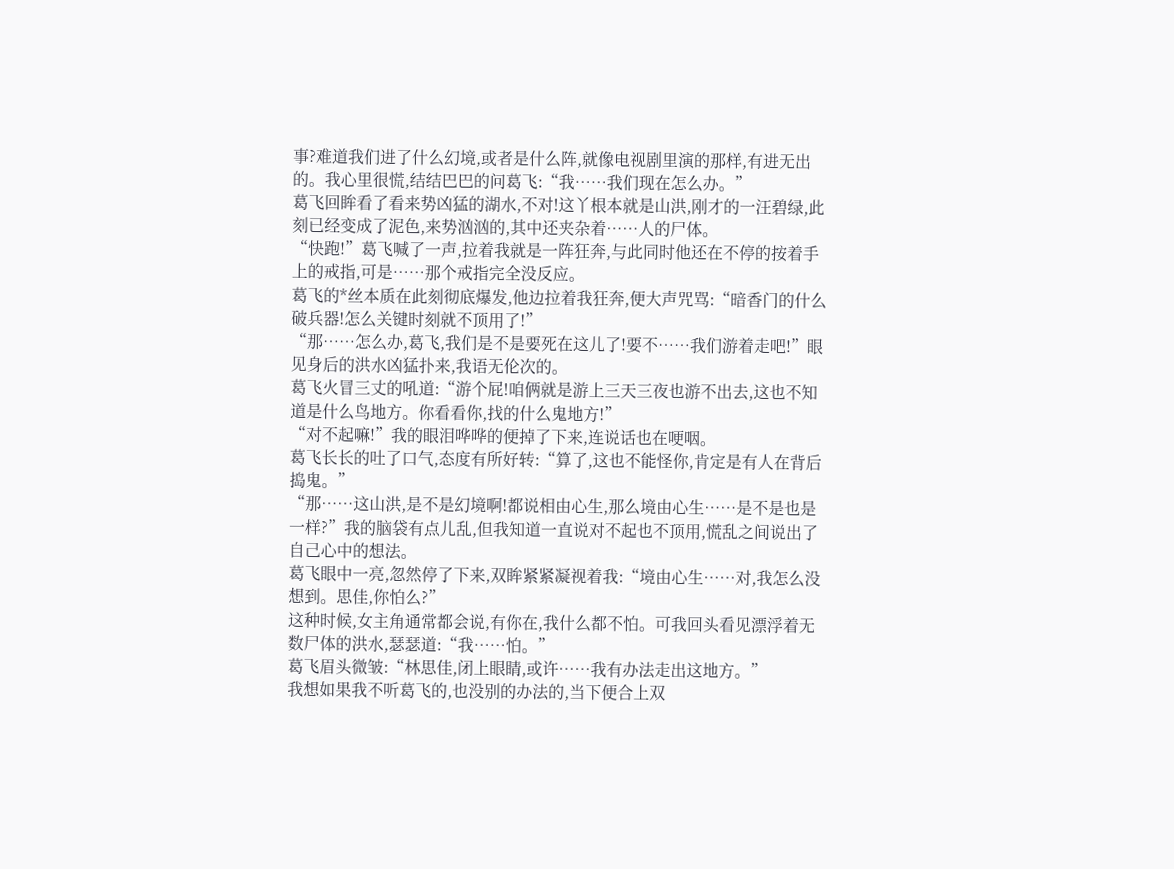事?难道我们进了什么幻境,或者是什么阵,就像电视剧里演的那样,有进无出的。我心里很慌,结结巴巴的问葛飞:“我……我们现在怎么办。”
葛飞回眸看了看来势凶猛的湖水,不对!这丫根本就是山洪,刚才的一汪碧绿,此刻已经变成了泥色,来势汹汹的,其中还夹杂着……人的尸体。
“快跑!”葛飞喊了一声,拉着我就是一阵狂奔,与此同时他还在不停的按着手上的戒指,可是……那个戒指完全没反应。
葛飞的*丝本质在此刻彻底爆发,他边拉着我狂奔,便大声咒骂:“暗香门的什么破兵器!怎么关键时刻就不顶用了!”
“那……怎么办,葛飞,我们是不是要死在这儿了!要不……我们游着走吧!”眼见身后的洪水凶猛扑来,我语无伦次的。
葛飞火冒三丈的吼道:“游个屁!咱俩就是游上三天三夜也游不出去,这也不知道是什么鸟地方。你看看你,找的什么鬼地方!”
“对不起嘛!”我的眼泪哗哗的便掉了下来,连说话也在哽咽。
葛飞长长的吐了口气,态度有所好转:“算了,这也不能怪你,肯定是有人在背后捣鬼。”
“那……这山洪,是不是幻境啊!都说相由心生,那么境由心生……是不是也是一样?”我的脑袋有点儿乱,但我知道一直说对不起也不顶用,慌乱之间说出了自己心中的想法。
葛飞眼中一亮,忽然停了下来,双眸紧紧凝视着我:“境由心生……对,我怎么没想到。思佳,你怕么?”
这种时候,女主角通常都会说,有你在,我什么都不怕。可我回头看见漂浮着无数尸体的洪水,瑟瑟道:“我……怕。”
葛飞眉头微皱:“林思佳,闭上眼睛,或许……我有办法走出这地方。”
我想如果我不听葛飞的,也没别的办法的,当下便合上双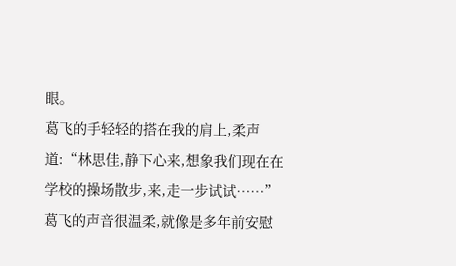眼。
葛飞的手轻轻的搭在我的肩上,柔声道:“林思佳,静下心来,想象我们现在在学校的操场散步,来,走一步试试……”
葛飞的声音很温柔,就像是多年前安慰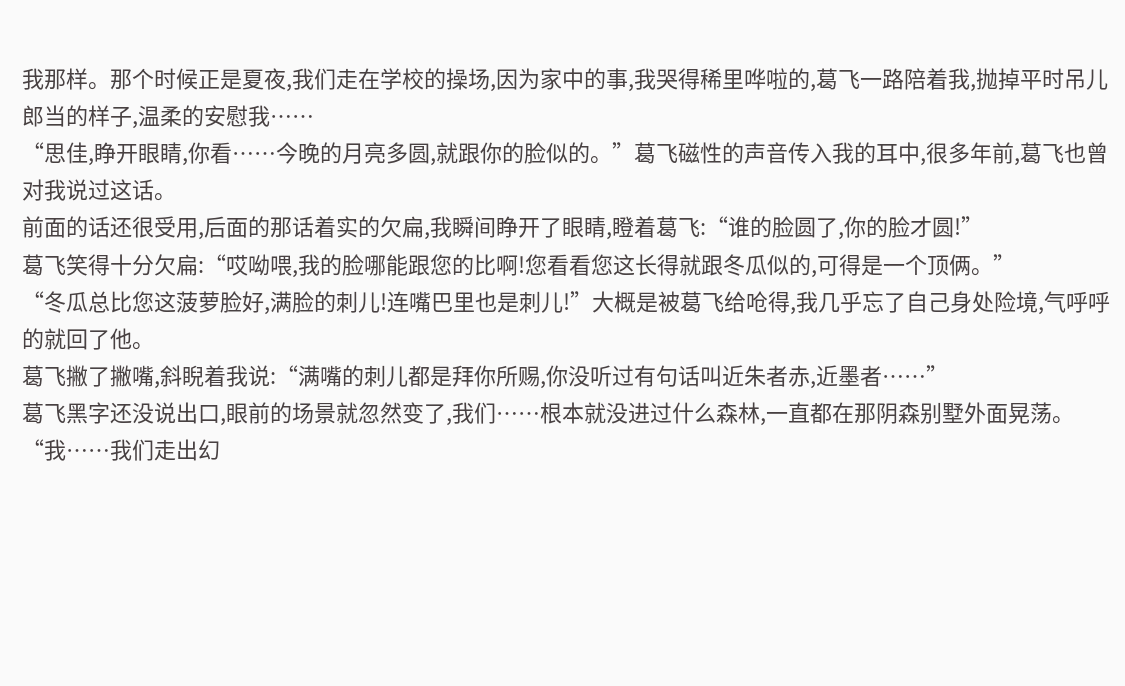我那样。那个时候正是夏夜,我们走在学校的操场,因为家中的事,我哭得稀里哗啦的,葛飞一路陪着我,抛掉平时吊儿郎当的样子,温柔的安慰我……
“思佳,睁开眼睛,你看……今晚的月亮多圆,就跟你的脸似的。”葛飞磁性的声音传入我的耳中,很多年前,葛飞也曾对我说过这话。
前面的话还很受用,后面的那话着实的欠扁,我瞬间睁开了眼睛,瞪着葛飞:“谁的脸圆了,你的脸才圆!”
葛飞笑得十分欠扁:“哎呦喂,我的脸哪能跟您的比啊!您看看您这长得就跟冬瓜似的,可得是一个顶俩。”
“冬瓜总比您这菠萝脸好,满脸的刺儿!连嘴巴里也是刺儿!”大概是被葛飞给呛得,我几乎忘了自己身处险境,气呼呼的就回了他。
葛飞撇了撇嘴,斜睨着我说:“满嘴的刺儿都是拜你所赐,你没听过有句话叫近朱者赤,近墨者……”
葛飞黑字还没说出口,眼前的场景就忽然变了,我们……根本就没进过什么森林,一直都在那阴森别墅外面晃荡。
“我……我们走出幻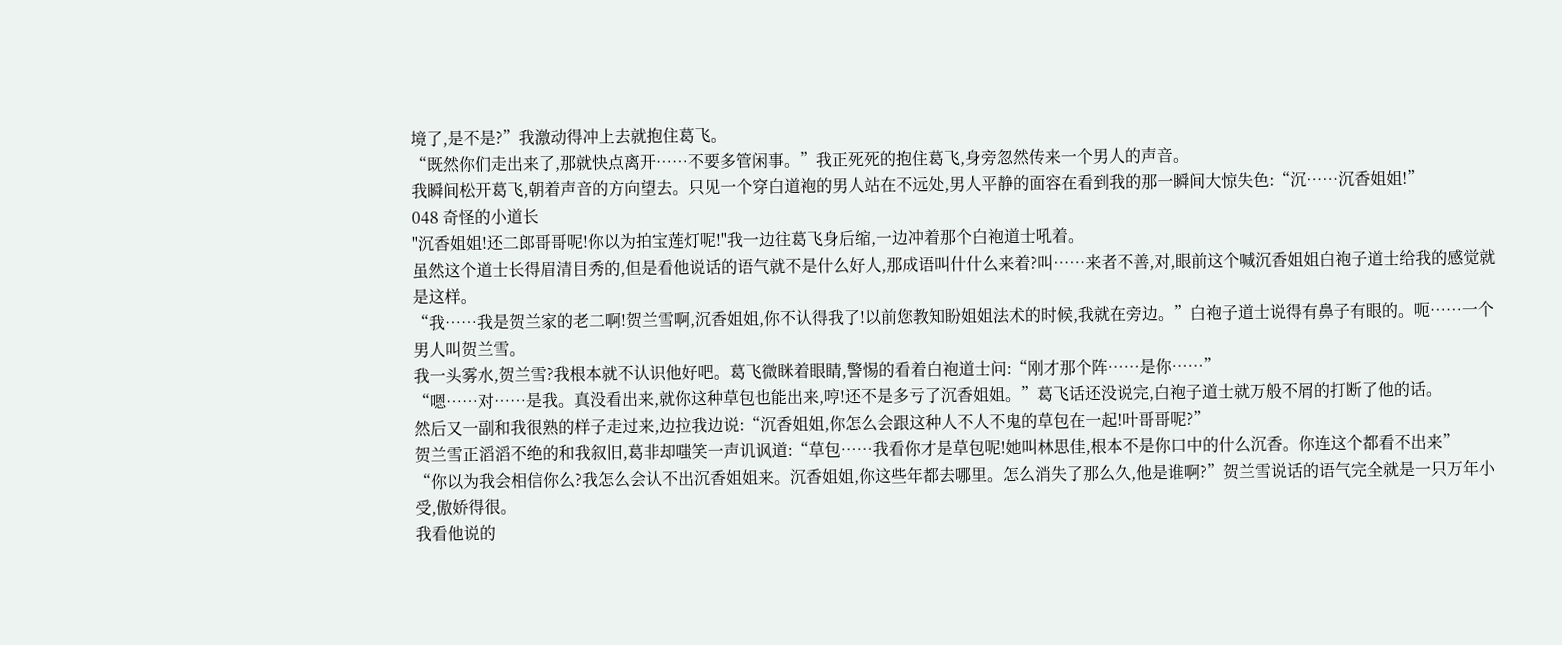境了,是不是?”我激动得冲上去就抱住葛飞。
“既然你们走出来了,那就快点离开……不要多管闲事。”我正死死的抱住葛飞,身旁忽然传来一个男人的声音。
我瞬间松开葛飞,朝着声音的方向望去。只见一个穿白道袍的男人站在不远处,男人平静的面容在看到我的那一瞬间大惊失色:“沉……沉香姐姐!”
048 奇怪的小道长
"沉香姐姐!还二郎哥哥呢!你以为拍宝莲灯呢!"我一边往葛飞身后缩,一边冲着那个白袍道士吼着。
虽然这个道士长得眉清目秀的,但是看他说话的语气就不是什么好人,那成语叫什什么来着?叫……来者不善,对,眼前这个喊沉香姐姐白袍子道士给我的感觉就是这样。
“我……我是贺兰家的老二啊!贺兰雪啊,沉香姐姐,你不认得我了!以前您教知盼姐姐法术的时候,我就在旁边。”白袍子道士说得有鼻子有眼的。呃……一个男人叫贺兰雪。
我一头雾水,贺兰雪?我根本就不认识他好吧。葛飞微眯着眼睛,警惕的看着白袍道士问:“刚才那个阵……是你……”
“嗯……对……是我。真没看出来,就你这种草包也能出来,哼!还不是多亏了沉香姐姐。”葛飞话还没说完,白袍子道士就万般不屑的打断了他的话。
然后又一副和我很熟的样子走过来,边拉我边说:“沉香姐姐,你怎么会跟这种人不人不鬼的草包在一起!叶哥哥呢?”
贺兰雪正滔滔不绝的和我叙旧,葛非却嗤笑一声讥讽道:“草包……我看你才是草包呢!她叫林思佳,根本不是你口中的什么沉香。你连这个都看不出来”
“你以为我会相信你么?我怎么会认不出沉香姐姐来。沉香姐姐,你这些年都去哪里。怎么消失了那么久,他是谁啊?”贺兰雪说话的语气完全就是一只万年小受,傲娇得很。
我看他说的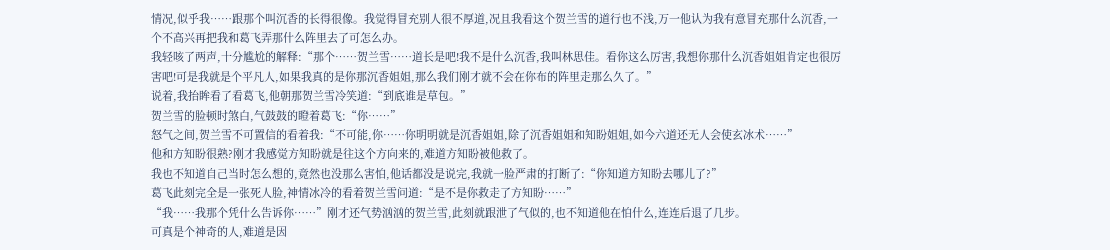情况,似乎我……跟那个叫沉香的长得很像。我觉得冒充别人很不厚道,况且我看这个贺兰雪的道行也不浅,万一他认为我有意冒充那什么沉香,一个不高兴再把我和葛飞弄那什么阵里去了可怎么办。
我轻咳了两声,十分尴尬的解释:“那个……贺兰雪……道长是吧!我不是什么沉香,我叫林思佳。看你这么厉害,我想你那什么沉香姐姐肯定也很厉害吧!可是我就是个平凡人,如果我真的是你那沉香姐姐,那么我们刚才就不会在你布的阵里走那么久了。”
说着,我抬眸看了看葛飞,他朝那贺兰雪冷笑道:“到底谁是草包。”
贺兰雪的脸顿时煞白,气鼓鼓的瞪着葛飞:“你……”
怒气之间,贺兰雪不可置信的看着我:“不可能,你……你明明就是沉香姐姐,除了沉香姐姐和知盼姐姐,如今六道还无人会使玄冰术……”
他和方知盼很熟?刚才我感觉方知盼就是往这个方向来的,难道方知盼被他救了。
我也不知道自己当时怎么想的,竟然也没那么害怕,他话都没是说完,我就一脸严肃的打断了:“你知道方知盼去哪儿了?”
葛飞此刻完全是一张死人脸,神情冰冷的看着贺兰雪问道:“是不是你救走了方知盼……”
“我……我那个凭什么告诉你……”刚才还气势汹汹的贺兰雪,此刻就跟泄了气似的,也不知道他在怕什么,连连后退了几步。
可真是个神奇的人,难道是因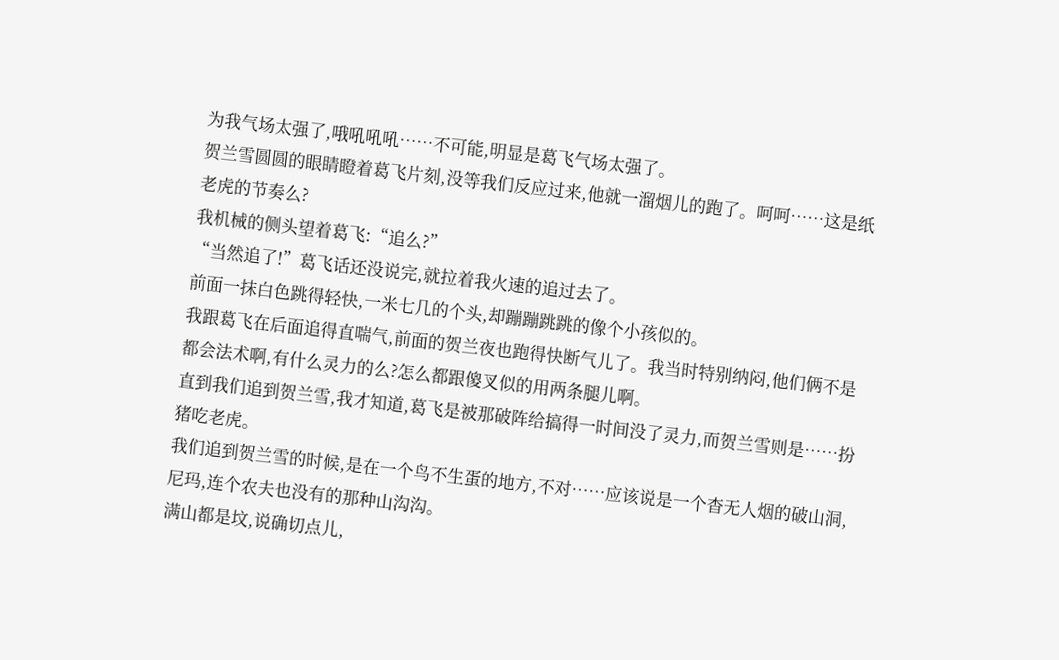为我气场太强了,哦吼吼吼……不可能,明显是葛飞气场太强了。
贺兰雪圆圆的眼睛瞪着葛飞片刻,没等我们反应过来,他就一溜烟儿的跑了。呵呵……这是纸老虎的节奏么?
我机械的侧头望着葛飞:“追么?”
“当然追了!”葛飞话还没说完,就拉着我火速的追过去了。
前面一抹白色跳得轻快,一米七几的个头,却蹦蹦跳跳的像个小孩似的。
我跟葛飞在后面追得直喘气,前面的贺兰夜也跑得快断气儿了。我当时特别纳闷,他们俩不是都会法术啊,有什么灵力的么?怎么都跟傻叉似的用两条腿儿啊。
直到我们追到贺兰雪,我才知道,葛飞是被那破阵给搞得一时间没了灵力,而贺兰雪则是……扮猪吃老虎。
我们追到贺兰雪的时候,是在一个鸟不生蛋的地方,不对……应该说是一个杳无人烟的破山洞,尼玛,连个农夫也没有的那种山沟沟。
满山都是坟,说确切点儿,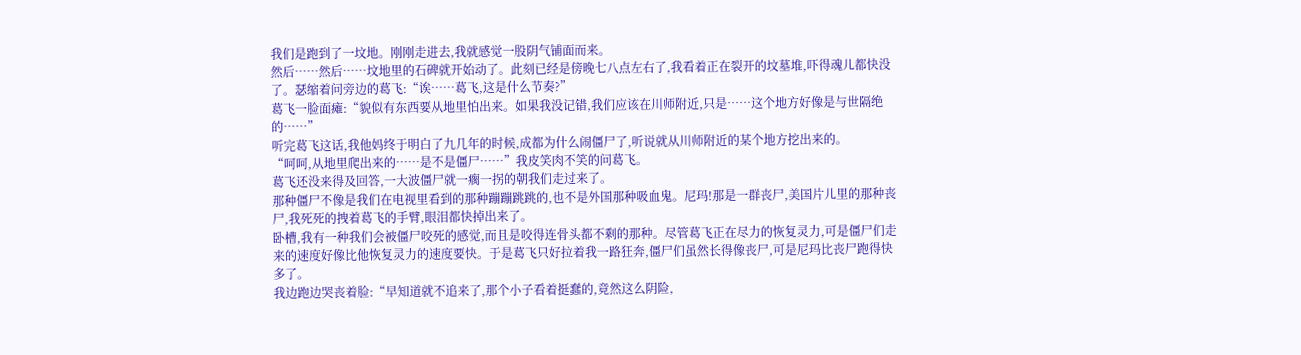我们是跑到了一坟地。刚刚走进去,我就感觉一股阴气铺面而来。
然后……然后……坟地里的石碑就开始动了。此刻已经是傍晚七八点左右了,我看着正在裂开的坟墓堆,吓得魂儿都快没了。瑟缩着问旁边的葛飞:“诶……葛飞,这是什么节奏?”
葛飞一脸面瘫:“貌似有东西要从地里怕出来。如果我没记错,我们应该在川师附近,只是……这个地方好像是与世隔绝的……”
听完葛飞这话,我他妈终于明白了九几年的时候,成都为什么闹僵尸了,听说就从川师附近的某个地方挖出来的。
“呵呵,从地里爬出来的……是不是僵尸……”我皮笑肉不笑的问葛飞。
葛飞还没来得及回答,一大波僵尸就一瘸一拐的朝我们走过来了。
那种僵尸不像是我们在电视里看到的那种蹦蹦跳跳的,也不是外国那种吸血鬼。尼玛!那是一群丧尸,美国片儿里的那种丧尸,我死死的拽着葛飞的手臂,眼泪都快掉出来了。
卧槽,我有一种我们会被僵尸咬死的感觉,而且是咬得连骨头都不剩的那种。尽管葛飞正在尽力的恢复灵力,可是僵尸们走来的速度好像比他恢复灵力的速度要快。于是葛飞只好拉着我一路狂奔,僵尸们虽然长得像丧尸,可是尼玛比丧尸跑得快多了。
我边跑边哭丧着脸:“早知道就不追来了,那个小子看着挺蠢的,竟然这么阴险,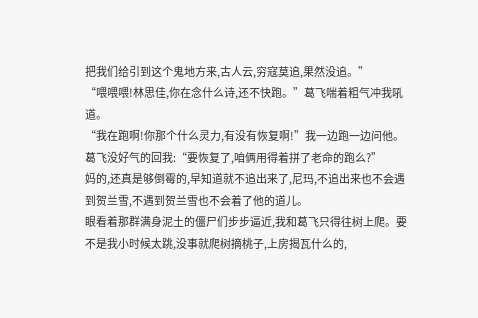把我们给引到这个鬼地方来,古人云,穷寇莫追,果然没追。”
“喂喂喂!林思佳,你在念什么诗,还不快跑。”葛飞喘着粗气冲我吼道。
“我在跑啊!你那个什么灵力,有没有恢复啊!”我一边跑一边问他。
葛飞没好气的回我:“要恢复了,咱俩用得着拼了老命的跑么?”
妈的,还真是够倒霉的,早知道就不追出来了,尼玛,不追出来也不会遇到贺兰雪,不遇到贺兰雪也不会着了他的道儿。
眼看着那群满身泥土的僵尸们步步逼近,我和葛飞只得往树上爬。要不是我小时候太跳,没事就爬树摘桃子,上房揭瓦什么的,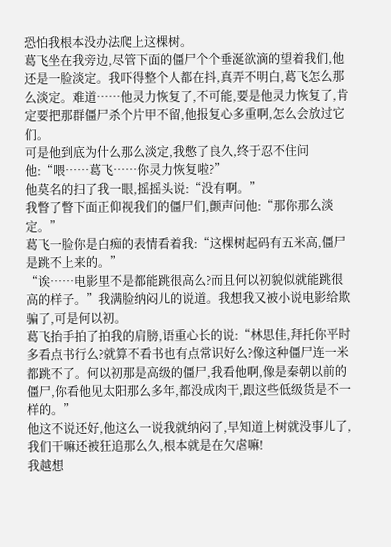恐怕我根本没办法爬上这棵树。
葛飞坐在我旁边,尽管下面的僵尸个个垂涎欲滴的望着我们,他还是一脸淡定。我吓得整个人都在抖,真弄不明白,葛飞怎么那么淡定。难道……他灵力恢复了,不可能,要是他灵力恢复了,肯定要把那群僵尸杀个片甲不留,他报复心多重啊,怎么会放过它们。
可是他到底为什么那么淡定,我憋了良久,终于忍不住问他:“喂……葛飞……你灵力恢复啦?”
他莫名的扫了我一眼,摇摇头说:“没有啊。”
我瞥了瞥下面正仰视我们的僵尸们,颤声问他:“那你那么淡定。”
葛飞一脸你是白痴的表情看着我:“这棵树起码有五米高,僵尸是跳不上来的。”
“诶……电影里不是都能跳很高么?而且何以初貌似就能跳很高的样子。”我满脸纳闷儿的说道。我想我又被小说电影给欺骗了,可是何以初。
葛飞抬手拍了拍我的肩膀,语重心长的说:“林思佳,拜托你平时多看点书行么?就算不看书也有点常识好么?像这种僵尸连一米都跳不了。何以初那是高级的僵尸,我看他啊,像是秦朝以前的僵尸,你看他见太阳那么多年,都没成肉干,跟这些低级货是不一样的。”
他这不说还好,他这么一说我就纳闷了,早知道上树就没事儿了,我们干嘛还被狂追那么久,根本就是在欠虐嘛!
我越想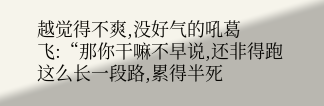越觉得不爽,没好气的吼葛飞:“那你干嘛不早说,还非得跑这么长一段路,累得半死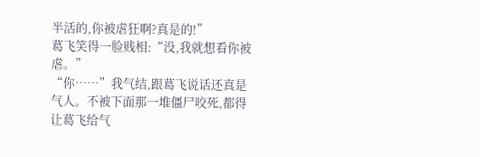半活的,你被虐狂啊?真是的!”
葛飞笑得一脸贱相:“没,我就想看你被虐。”
“你……”我气结,跟葛飞说话还真是气人。不被下面那一堆僵尸咬死,都得让葛飞给气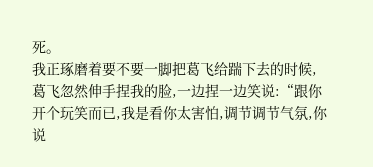死。
我正琢磨着要不要一脚把葛飞给踹下去的时候,葛飞忽然伸手捏我的脸,一边捏一边笑说:“跟你开个玩笑而已,我是看你太害怕,调节调节气氛,你说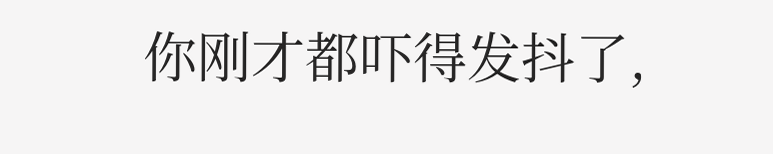你刚才都吓得发抖了,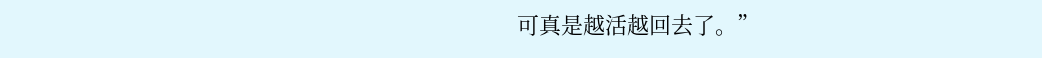可真是越活越回去了。”